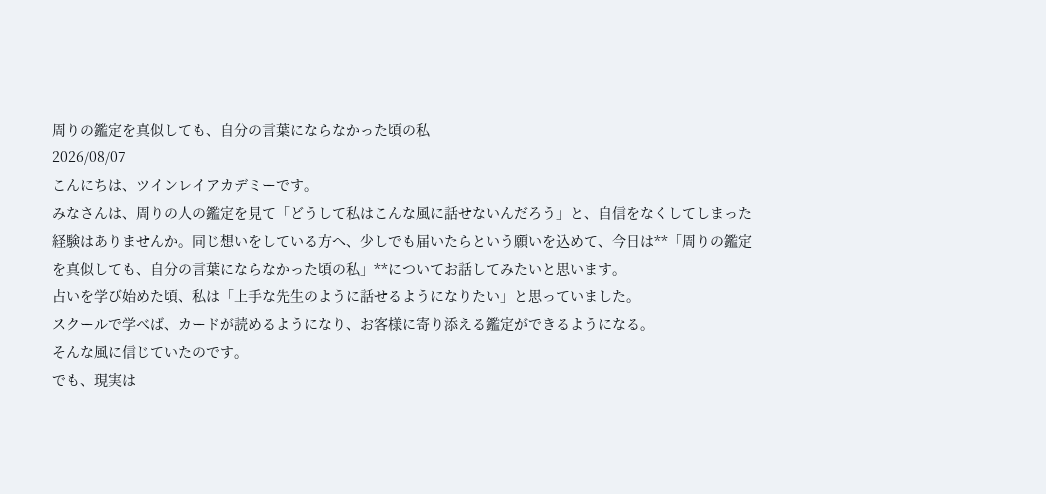周りの鑑定を真似しても、自分の言葉にならなかった頃の私
2026/08/07
こんにちは、ツインレイアカデミーです。
みなさんは、周りの人の鑑定を見て「どうして私はこんな風に話せないんだろう」と、自信をなくしてしまった経験はありませんか。同じ想いをしている方へ、少しでも届いたらという願いを込めて、今日は**「周りの鑑定を真似しても、自分の言葉にならなかった頃の私」**についてお話してみたいと思います。
占いを学び始めた頃、私は「上手な先生のように話せるようになりたい」と思っていました。
スクールで学べば、カードが読めるようになり、お客様に寄り添える鑑定ができるようになる。
そんな風に信じていたのです。
でも、現実は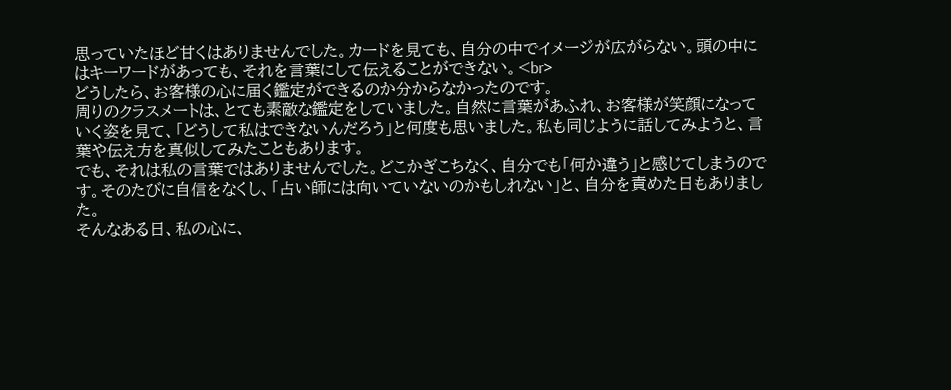思っていたほど甘くはありませんでした。カードを見ても、自分の中でイメージが広がらない。頭の中にはキーワードがあっても、それを言葉にして伝えることができない。<br>
どうしたら、お客様の心に届く鑑定ができるのか分からなかったのです。
周りのクラスメートは、とても素敵な鑑定をしていました。自然に言葉があふれ、お客様が笑顔になっていく姿を見て、「どうして私はできないんだろう」と何度も思いました。私も同じように話してみようと、言葉や伝え方を真似してみたこともあります。
でも、それは私の言葉ではありませんでした。どこかぎこちなく、自分でも「何か違う」と感じてしまうのです。そのたびに自信をなくし、「占い師には向いていないのかもしれない」と、自分を責めた日もありました。
そんなある日、私の心に、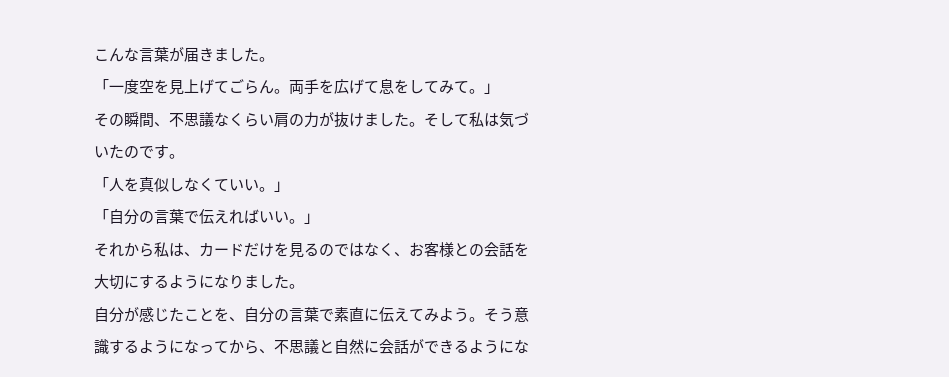こんな言葉が届きました。
「一度空を見上げてごらん。両手を広げて息をしてみて。」
その瞬間、不思議なくらい肩の力が抜けました。そして私は気づいたのです。
「人を真似しなくていい。」
「自分の言葉で伝えればいい。」
それから私は、カードだけを見るのではなく、お客様との会話を大切にするようになりました。
自分が感じたことを、自分の言葉で素直に伝えてみよう。そう意識するようになってから、不思議と自然に会話ができるようにな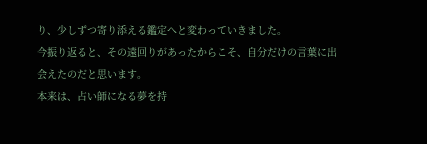り、少しずつ寄り添える鑑定へと変わっていきました。
今振り返ると、その遠回りがあったからこそ、自分だけの言葉に出会えたのだと思います。
本来は、占い師になる夢を持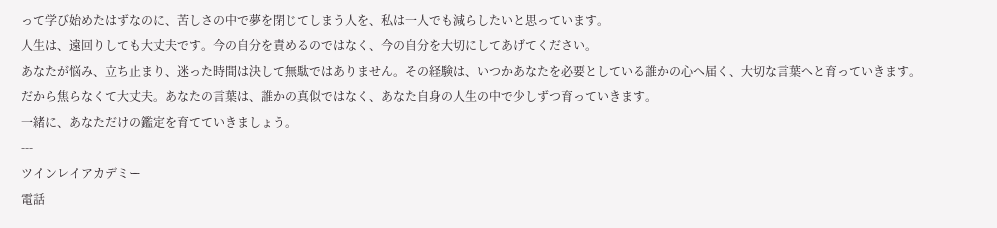って学び始めたはずなのに、苦しさの中で夢を閉じてしまう人を、私は一人でも減らしたいと思っています。
人生は、遠回りしても大丈夫です。今の自分を責めるのではなく、今の自分を大切にしてあげてください。
あなたが悩み、立ち止まり、迷った時間は決して無駄ではありません。その経験は、いつかあなたを必要としている誰かの心へ届く、大切な言葉へと育っていきます。
だから焦らなくて大丈夫。あなたの言葉は、誰かの真似ではなく、あなた自身の人生の中で少しずつ育っていきます。
一緒に、あなただけの鑑定を育てていきましょう。
---
ツインレイアカデミー
電話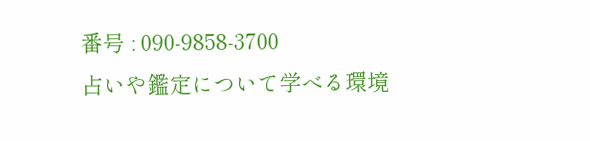番号 : 090-9858-3700
占いや鑑定について学べる環境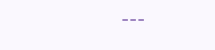---